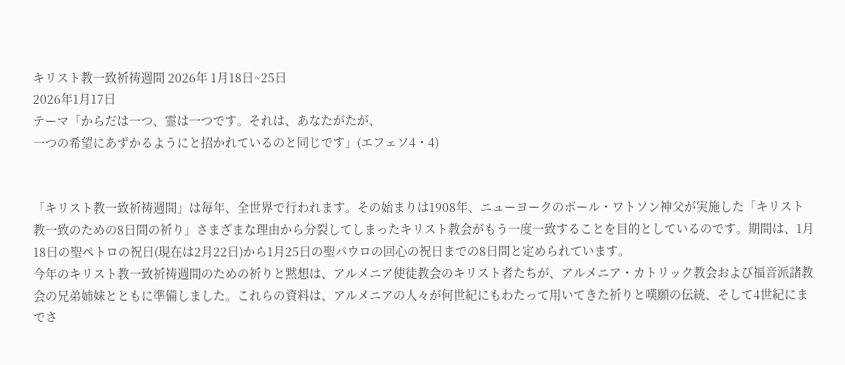キリスト教一致祈祷週間 2026年 1月18日~25日
2026年1月17日
テーマ「からだは一つ、霊は一つです。それは、あなたがたが、
一つの希望にあずかるようにと招かれているのと同じです」(エフェソ4・4)


「キリスト教一致祈祷週間」は毎年、全世界で行われます。その始まりは1908年、ニューヨークのポール・ワトソン神父が実施した「キリスト教一致のための8日間の祈り」さまざまな理由から分裂してしまったキリスト教会がもう一度一致することを目的としているのです。期間は、1月18日の聖ペトロの祝日(現在は2月22日)から1月25日の聖パウロの回心の祝日までの8日間と定められています。
今年のキリスト教一致祈祷週間のための祈りと黙想は、アルメニア使徒教会のキリスト者たちが、アルメニア・カトリック教会および福音派諸教会の兄弟姉妹とともに準備しました。これらの資料は、アルメニアの人々が何世紀にもわたって用いてきた祈りと嘆願の伝統、そして4世紀にまでさ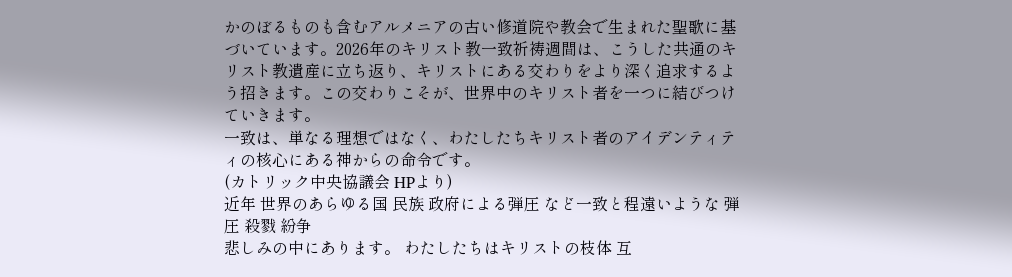かのぼるものも含むアルメニアの古い修道院や教会で生まれた聖歌に基づいています。2026年のキリスト教一致祈祷週間は、こうした共通のキリスト教遺産に立ち返り、キリストにある交わりをより深く追求するよう招きます。この交わりこそが、世界中のキリスト者を一つに結びつけていきます。
一致は、単なる理想ではなく、わたしたちキリスト者のアイデンティティの核心にある神からの命令です。
(カトリック中央協議会 HPより)
近年 世界のあらゆる国 民族 政府による弾圧 など一致と程遠いような 弾圧 殺戮 紛争
悲しみの中にあります。 わたしたちはキリストの枝体 互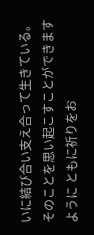いに結び合い支え合って生きている。そのことを思い起こすことができますように ともに祈りをお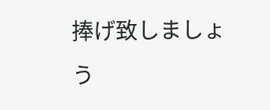捧げ致しましょう